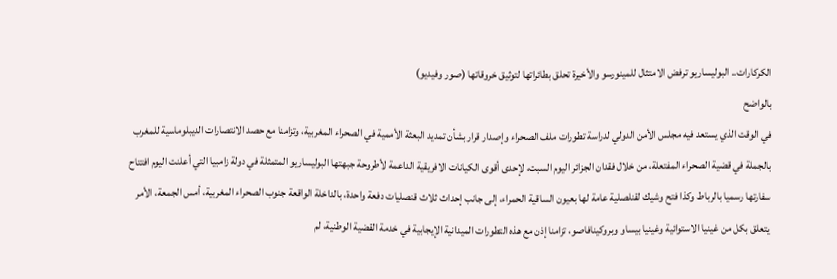الكركارات.. البوليساريو ترفض الامتثال للمينورسو والأخيرة تحلق بطائراتها لتوثيق خروقاتها (صور وفيديو)
بالواضح
في الوقت الذي يستعد فيه مجلس الأمن الدولي لدراسة تطورات ملف الصحراء وإصدار قرار بشأن تمديد البعثة الأممية في الصحراء المغربية، وتزامنا مع حصد الانتصارات الديبلوماسية للمغرب بالجملة في قضية الصحراء المفتعلة، من خلال فقدان الجزائر اليوم السبت، لإحدى أقوى الكيانات الافريقية الداعمة لأطروحة جبهتها البوليساريو المتمثلة في دولة زامبيا التي أعلنت اليوم افتتاح سفارتها رسميا بالرباط وكذا فتح وشيك لقنلصلية عامة لها بعيون الساقية الحمراء، إلى جانب إحداث ثلاث قنصليات دفعة واحدة، بالداخلة الواقعة جنوب الصحراء المغربية، أمس الجمعة، الأمر يتعلق بكل من غينيا الاستوائية وغينيا بيساو وبروكينافاصو، تزامنا إذن مع هذه التطورات الميدانية الإيجابية في خدمة القضية الوطنية، لم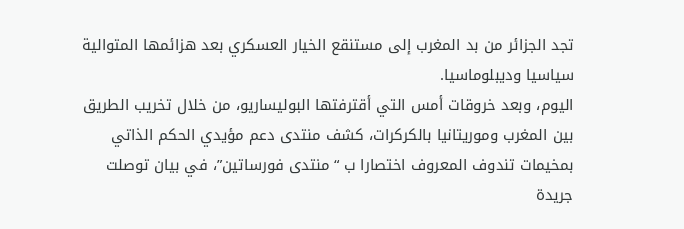تجد الجزائر من بد المغرب إلى مستنقع الخيار العسكري بعد هزائمها المتوالية سياسيا وديبلوماسيا.
اليوم، وبعد خروقات أمس التي أقترفتها البوليساريو، من خلال تخريب الطريق بين المغرب وموريتانيا بالكركرات، كشف منتدى دعم مؤيدي الحكم الذاتي بمخيمات تندوف المعروف اختصارا ب “منتدى فورساتين”، في بيان توصلت جريدة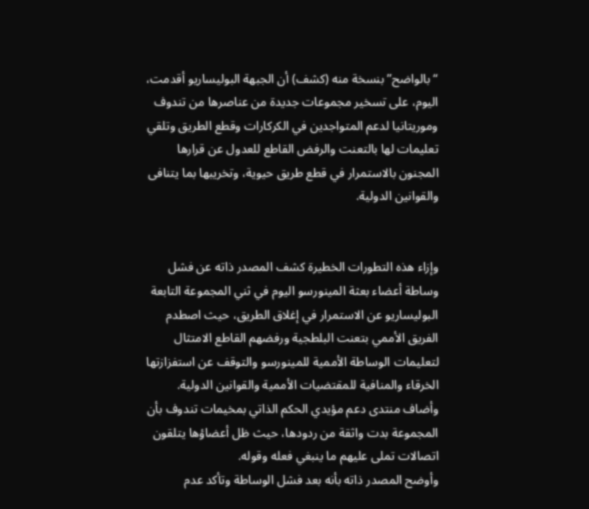“بالواضح” بنسخة منه (كشف) أن الجبهة البوليساريو أقدمت، اليوم، على تسخير مجموعات جديدة من عناصرها من تندوف وموريتانيا لدعم المتواجدين في الكركارات وقطع الطريق وتلقي تعليمات لها بالتعنت والرفض القاطع للعدول عن قرارها المجنون بالاستمرار في قطع طريق حيوية، وتخريبها بما يتنافى والقوانين الدولية.


وإزاء هذه التطورات الخطيرة كشف المصدر ذاته عن فشل وساطة أعضاء بعثة المينورسو اليوم في ثني المجموعة التابعة البوليساريو عن الاستمرار في إغلاق الطريق، حيث اصطدم الفريق الأممي بتعنت البلطجية ورفضهم القاطع الامتثال لتعليمات الوساطة الأممية للمينورسو والتوقف عن استفزازتها الخرقاء والمنافية للمقتضيات الأممية والقوانين الدولية.
وأضاف منتدى دعم مؤيدي الحكم الذاتي بمخيمات تندوف بأن المجموعة بدت واثقة من ردودها، حيث ظل أعضاؤها يتلقون اتصالات تملى عليهم ما ينبغي فعله وقوله.
وأوضح المصدر ذاته بأنه بعد فشل الوساطة وتأكد عدم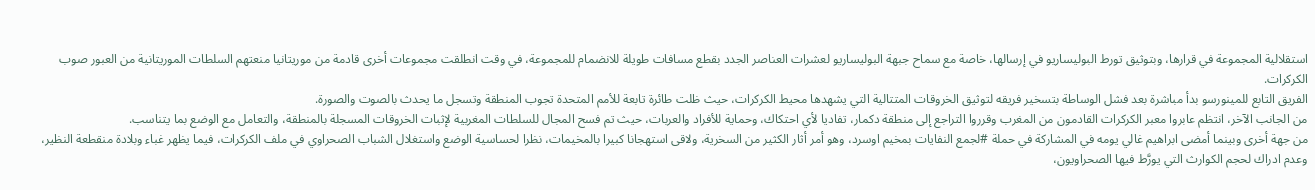استقلالية المجموعة في قرارها، وبتوثيق تورط البوليساريو في إرسالها، خاصة مع سماح جبهة البوليساريو لعشرات العناصر الجدد بقطع مسافات طويلة للانضمام للمجموعة، في وقت انطلقت مجموعات أخرى قادمة من موريتانيا منعتهم السلطات الموريتانية من العبور صوب الكركرات.
الفريق التابع للمينورسو بدأ مباشرة بعد فشل الوساطة بتسخير فريقه لتوثيق الخروقات المتتالية التي يشهدها محيط الكركرات، حيث ظلت طائرة تابعة للأمم المتحدة تجوب المنطقة وتسجل ما يحدث بالصوت والصورة.
من الجانب الآخر، انتظم عابروا معبر الكركرات القادمون من المغرب وقرروا التراجع إلى منطقة دكمار، تفاديا لأي احتكاك، وحماية للأفراد والعربات، حيث تم فسح المجال للسلطات المغربية لإثبات الخروقات المسجلة بالمنطقة، والتعامل مع الوضع بما يتناسب.
من جهة أخرى وبينما أمضى ابراهيم غالي يومه في المشاركة في حملة #لجمع النفايات بمخيم اوسرد، وهو أمر أثار الكثير من السخرية، ولاقى استهجانا كبيرا بالمخيمات، نظرا لحساسية الوضع واستغلال الشباب الصحراوي في ملف الكركرات، فيما يظهر غباء وبلادة منقطعة النظير، وعدم ادراك لحجم الكوارث التي يورَّط فيها الصحراويون،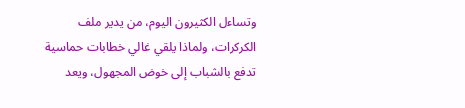وتساءل الكثيرون اليوم، من يدير ملف الكركرات، ولماذا يلقي غالي خطابات حماسية تدفع بالشباب إلى خوض المجهول، ويعد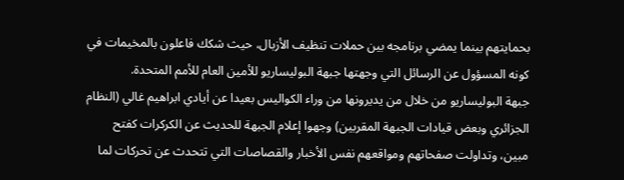بحمايتهم بينما يمضي برنامجه بين حملات تنظيف الأزبال، حيث شكك فاعلون بالمخيمات في كونه المسؤول عن الرسائل التي وجهتها جبهة البوليساريو للأمين العام للأمم المتحدة.
جبهة البوليساريو من خلال من يديرونها من وراء الكواليس بعيدا عن أيادي ابراهيم غالي (النظام الجزائري وبعض قيادات الجبهة المقربين) وجهوا إعلام الجبهة للحديث عن الكركرات كفتح مبين، وتداولت صفحاتهم ومواقعهم نفس الأخبار والقصاصات التي تتحدث عن تحركات لما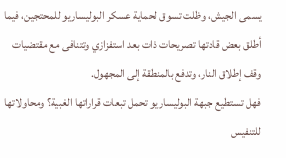يسمى الجيش، وظلت تسوق لحماية عسكر البوليساريو للمحتجين، فيما أطلق بعض قادتها تصريحات ذات بعد استفزازي وتتنافى مع مقتضيات وقف إطلاق النار، وتدفع بالمنطقة إلى المجهول.
فهل تستطيع جبهة البوليساريو تحمل تبعات قراراتها الغبية؟ ومحاولاتها للتنفيس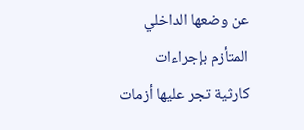عن وضعها الداخلي المتأزم بإجراءات كارثية تجر عليها أزمات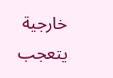خارجية يتعجب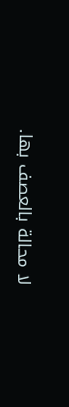لا محالة بالعصف بها.